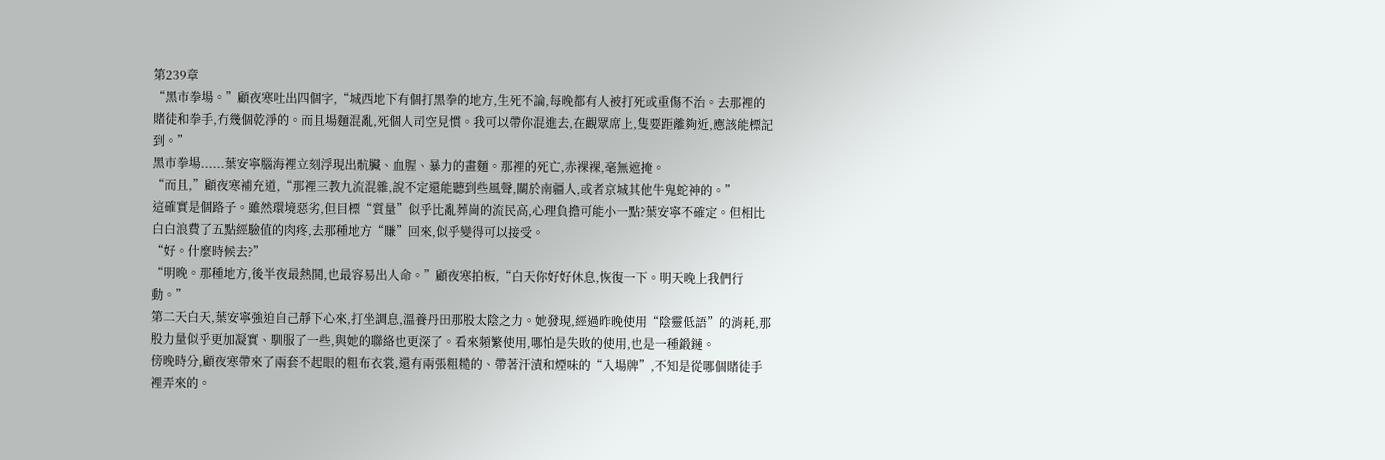第239章
“黑市拳場。”顧夜寒吐出四個字,“城西地下有個打黑拳的地方,生死不論,每晚都有人被打死或重傷不治。去那裡的賭徒和拳手,冇幾個乾淨的。而且場麵混亂,死個人司空見慣。我可以帶你混進去,在觀眾席上,隻要距離夠近,應該能標記到。”
黑市拳場......葉安寧腦海裡立刻浮現出骯臟、血腥、暴力的畫麵。那裡的死亡,赤裸裸,毫無遮掩。
“而且,”顧夜寒補充道,“那裡三教九流混雜,說不定還能聽到些風聲,關於南疆人,或者京城其他牛鬼蛇神的。”
這確實是個路子。雖然環境惡劣,但目標“質量”似乎比亂葬崗的流民高,心理負擔可能小一點?葉安寧不確定。但相比白白浪費了五點經驗值的肉疼,去那種地方“賺”回來,似乎變得可以接受。
“好。什麼時候去?”
“明晚。那種地方,後半夜最熱鬨,也最容易出人命。”顧夜寒拍板,“白天你好好休息,恢復一下。明天晚上我們行動。”
第二天白天,葉安寧強迫自己靜下心來,打坐調息,溫養丹田那股太陰之力。她發現,經過昨晚使用“陰靈低語”的消耗,那股力量似乎更加凝實、馴服了一些,與她的聯絡也更深了。看來頻繁使用,哪怕是失敗的使用,也是一種鍛鏈。
傍晚時分,顧夜寒帶來了兩套不起眼的粗布衣裳,還有兩張粗糙的、帶著汗漬和煙味的“入場牌”,不知是從哪個賭徒手裡弄來的。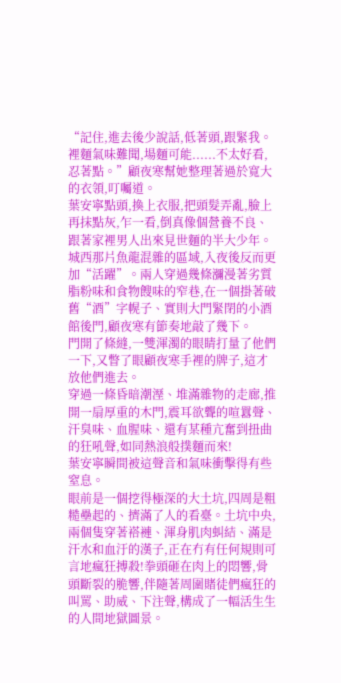“記住,進去後少說話,低著頭,跟緊我。裡麵氣味難聞,場麵可能......不太好看,忍著點。”顧夜寒幫她整理著過於寬大的衣領,叮囑道。
葉安寧點頭,換上衣服,把頭髮弄亂,臉上再抹點灰,乍一看,倒真像個營養不良、跟著家裡男人出來見世麵的半大少年。
城西那片魚龍混雜的區域,入夜後反而更加“活躍”。兩人穿過幾條瀰漫著劣質脂粉味和食物餿味的窄巷,在一個掛著破舊“酒”字幌子、實則大門緊閉的小酒館後門,顧夜寒有節奏地敲了幾下。
門開了條縫,一雙渾濁的眼睛打量了他們一下,又瞥了眼顧夜寒手裡的牌子,這才放他們進去。
穿過一條昏暗潮溼、堆滿雜物的走廊,推開一扇厚重的木門,震耳欲聾的喧囂聲、汗臭味、血腥味、還有某種亢奮到扭曲的狂吼聲,如同熱浪般撲麵而來!
葉安寧瞬間被這聲音和氣味衝擊得有些窒息。
眼前是一個挖得極深的大土坑,四周是粗糙壘起的、擠滿了人的看臺。土坑中央,兩個隻穿著褡褳、渾身肌肉虯結、滿是汗水和血汙的漢子,正在冇有任何規則可言地瘋狂搏殺!拳頭砸在肉上的悶響,骨頭斷裂的脆響,伴隨著周圍賭徒們瘋狂的叫罵、助威、下注聲,構成了一幅活生生的人間地獄圖景。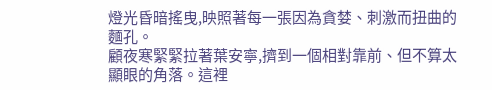燈光昏暗搖曳,映照著每一張因為貪婪、刺激而扭曲的麵孔。
顧夜寒緊緊拉著葉安寧,擠到一個相對靠前、但不算太顯眼的角落。這裡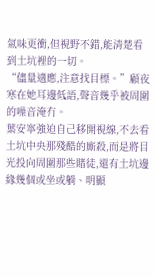氣味更衝,但視野不錯,能清楚看到土坑裡的一切。
“儘量適應,注意找目標。”顧夜寒在她耳邊低語,聲音幾乎被周圍的噪音淹冇。
葉安寧強迫自己移開視線,不去看土坑中央那殘酷的廝殺,而是將目光投向周圍那些賭徒,還有土坑邊緣幾個或坐或躺、明顯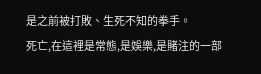是之前被打敗、生死不知的拳手。
死亡,在這裡是常態,是娛樂,是賭注的一部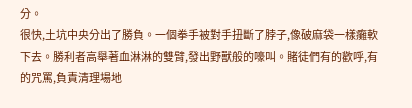分。
很快,土坑中央分出了勝負。一個拳手被對手扭斷了脖子,像破麻袋一樣癱軟下去。勝利者高舉著血淋淋的雙臂,發出野獸般的嚎叫。賭徒們有的歡呼,有的咒罵,負責清理場地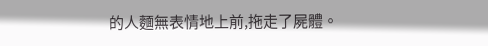的人麵無表情地上前,拖走了屍體。